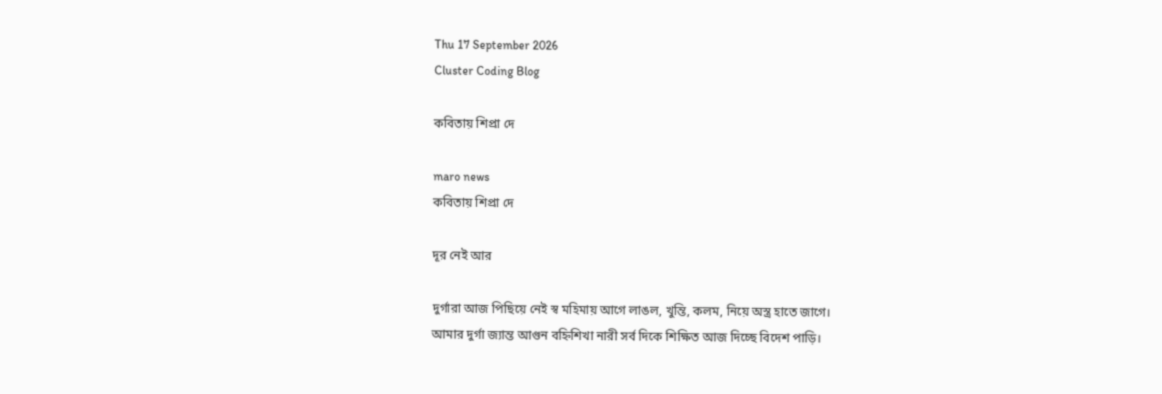Thu 17 September 2026
Cluster Coding Blog

কবিতায় শিপ্রা দে

maro news
কবিতায় শিপ্রা দে

দূর নেই আর

দুর্গারা আজ পিছিয়ে নেই স্ব মহিমায় আগে লাঙল, খুন্তি, কলম, নিয়ে অস্ত্র হাতে জাগে।
আমার দুর্গা জ্যান্ত আগুন বহ্নিশিখা নারী সর্ব দিকে শিক্ষিত আজ দিচ্ছে বিদেশ পাড়ি।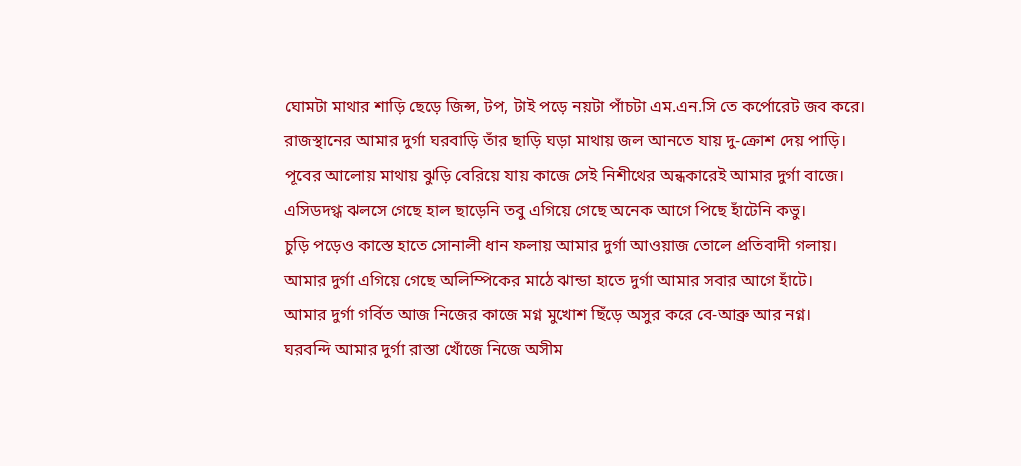ঘোমটা মাথার শাড়ি ছেড়ে জিন্স, টপ, টাই পড়ে নয়টা পাঁচটা এম.এন.সি তে কর্পোরেট জব করে।
রাজস্থানের আমার দুর্গা ঘরবাড়ি তাঁর ছাড়ি ঘড়া মাথায় জল আনতে যায় দু-ক্রোশ দেয় পাড়ি।
পূবের আলোয় মাথায় ঝুড়ি বেরিয়ে যায় কাজে সেই নিশীথের অন্ধকারেই আমার দুর্গা বাজে।
এসিডদগ্ধ ঝলসে গেছে হাল ছাড়েনি তবু এগিয়ে গেছে অনেক আগে পিছে হাঁটেনি কভু।
চুড়ি পড়েও কাস্তে হাতে সোনালী ধান ফলায় আমার দুর্গা আওয়াজ তোলে প্রতিবাদী গলায়।
আমার দুর্গা এগিয়ে গেছে অলিম্পিকের মাঠে ঝান্ডা হাতে দুর্গা আমার সবার আগে হাঁটে।
আমার দুর্গা গর্বিত আজ নিজের কাজে মগ্ন মুখোশ ছিঁড়ে অসুর করে বে-আব্রু আর নগ্ন।
ঘরবন্দি আমার দুর্গা রাস্তা খোঁজে নিজে অসীম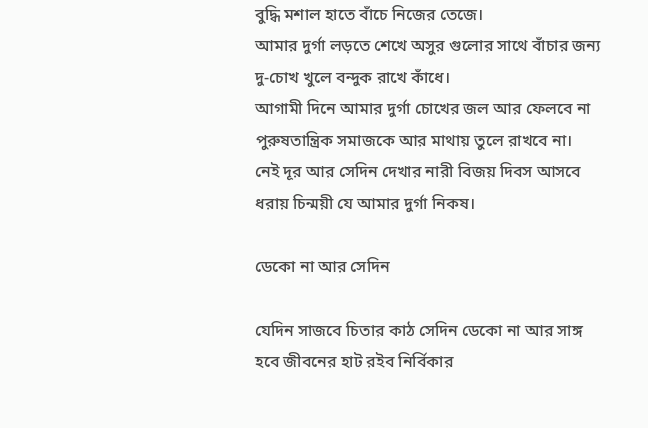বুদ্ধি মশাল হাতে বাঁচে নিজের তেজে।
আমার দুর্গা লড়তে শেখে অসুর গুলোর সাথে বাঁচার জন্য দু-চোখ খুলে বন্দুক রাখে কাঁধে।
আগামী দিনে আমার দুর্গা চোখের জল আর ফেলবে না পুরুষতান্ত্রিক সমাজকে আর মাথায় তুলে রাখবে না।
নেই দূর আর সেদিন দেখার নারী বিজয় দিবস আসবে ধরায় চিন্ময়ী যে আমার দুর্গা নিকষ।

ডেকো না আর সেদিন

যেদিন সাজবে চিতার কাঠ সেদিন ডেকো না আর সাঙ্গ হবে জীবনের হাট রইব নির্বিকার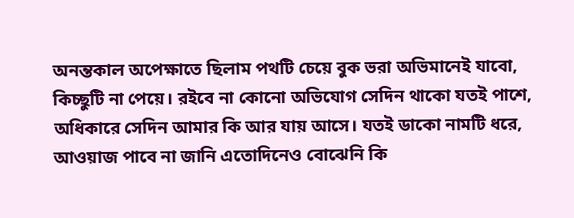অনন্তকাল অপেক্ষাতে ছিলাম পথটি চেয়ে বুক ভরা অভিমানেই যাবো, কিচ্ছুটি না পেয়ে। রইবে না কোনো অভিযোগ সেদিন থাকো যতই পাশে, অধিকারে সেদিন আমার কি আর যায় আসে। যতই ডাকো নামটি ধরে, আওয়াজ পাবে না জানি এতোদিনেও বোঝেনি কি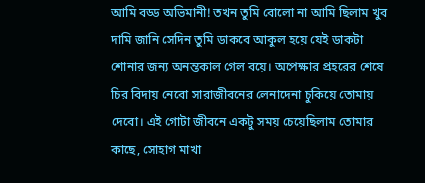আমি বড্ড অভিমানী! তখন তুমি বোলো না আমি ছিলাম খুব দামি জানি সেদিন তুমি ডাকবে আকুল হয়ে যেই ডাকটা শোনার জন্য অনন্তকাল গেল বয়ে। অপেক্ষার প্রহরের শেষে চির বিদায় নেবো সারাজীবনের লেনাদেনা চুকিয়ে তোমায় দেবো। এই গোটা জীবনে একটু সময় চেয়েছিলাম তোমার কাছে, সোহাগ মাখা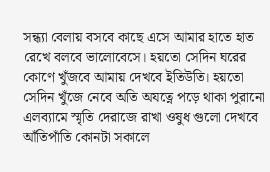সন্ধ্যা বেলায় বসবে কাছে এসে আমার হাতে হাত রেখে বলবে ভালোবেসে। হয়তো সেদিন ঘরের কোণে খুঁজবে আমায় দেখবে ইতিউতি। হয়তো সেদিন খুঁজে নেবে অতি অযত্নে পড়ে থাকা পুরানো এলব্যামে স্মৃতি দেরাজে রাখা ওষুধ গুলো দেখবে আঁতিপাঁতি কোনটা সকালে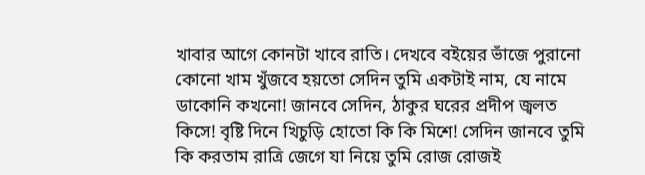খাবার আগে কোনটা খাবে রাতি। দেখবে বইয়ের ভাঁজে পুরানো কোনো খাম খুঁজবে হয়তো সেদিন তুমি একটাই নাম, যে নামে ডাকোনি কখনো! জানবে সেদিন, ঠাকুর ঘরের প্রদীপ জ্বলত কিসে! বৃষ্টি দিনে খিচুড়ি হোতো কি কি মিশে! সেদিন জানবে তুমি কি করতাম রাত্রি জেগে যা নিয়ে তুমি রোজ রোজই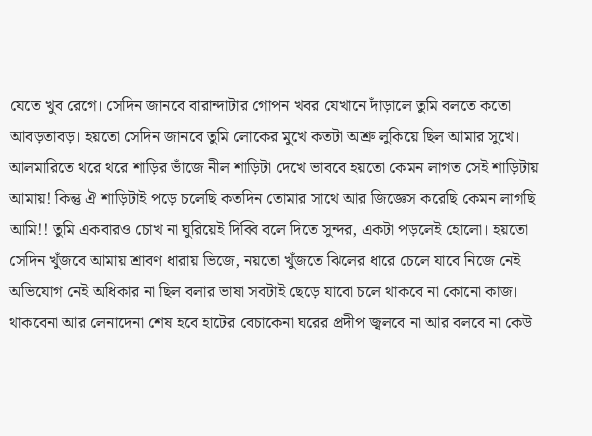যেতে খুব রেগে। সেদিন জানবে বারান্দাটার গোপন খবর যেখানে দাঁড়ালে তুমি বলতে কতো আবড়তাবড়। হয়তো সেদিন জানবে তুমি লোকের মুখে কতটা অশ্রু লুকিয়ে ছিল আমার সুখে। আলমারিতে থরে থরে শাড়ির ভাঁজে নীল শাড়িটা দেখে ভাববে হয়তো কেমন লাগত সেই শাড়িটায় আমায়! কিন্তু ঐ শাড়িটাই পড়ে চলেছি কতদিন তোমার সাথে আর জিজ্ঞেস করেছি কেমন লাগছি আমি!! তুমি একবারও চোখ না ঘুরিয়েই দিব্বি বলে দিতে সুন্দর, একটা পড়লেই হোলো। হয়তো সেদিন খুঁজবে আমায় শ্রাবণ ধারায় ভিজে, নয়তো খুঁজতে ঝিলের ধারে চেলে যাবে নিজে নেই অভিযোগ নেই অধিকার না ছিল বলার ভাষা সবটাই ছেড়ে যাবো চলে থাকবে না কোনো কাজ। থাকবেনা আর লেনাদেনা শেষ হবে হাটের বেচাকেনা ঘরের প্রদীপ জ্বলবে না আর বলবে না কেউ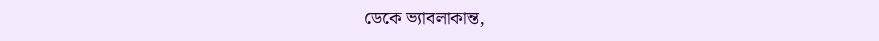ডেকে ভ্যাবলাকান্ত,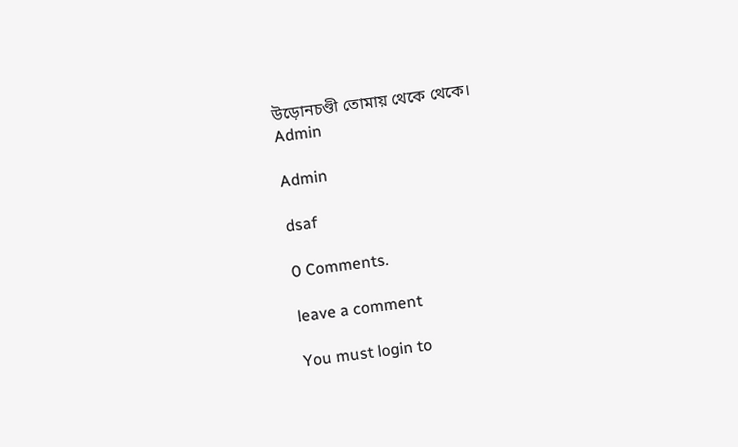উড়োনচণ্ডী তোমায় থেকে থেকে।
Admin

Admin

dsaf

0 Comments.

leave a comment

You must login to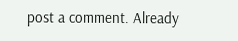post a comment. Already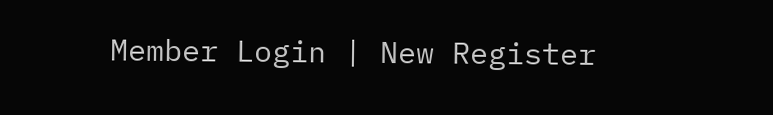Member Login | New Register